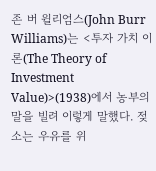존 버 윌리엄스(John Burr Williams)는 <투자 가치 이론(The Theory of Investment Value)>(1938)에서 농부의 말을 빌려 이렇게 말했다. 젖소는 우유를 위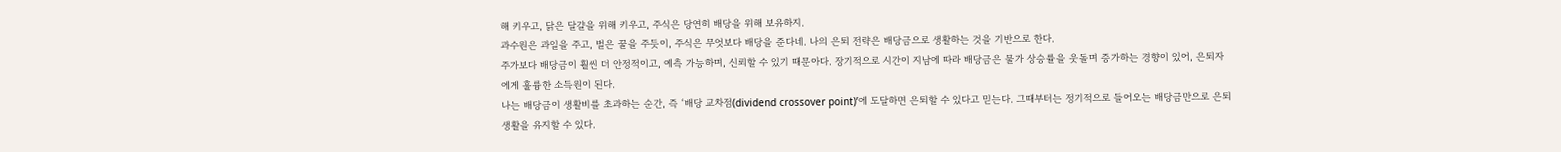해 키우고, 닭은 달걀을 위해 키우고, 주식은 당연히 배당을 위해 보유하지.
과수원은 과일을 주고, 벌은 꿀을 주듯이, 주식은 무엇보다 배당을 준다네. 나의 은퇴 전략은 배당금으로 생활하는 것을 기반으로 한다.
주가보다 배당금이 훨씬 더 안정적이고, 예측 가능하며, 신뢰할 수 있기 때문아다. 장기적으로 시간이 지남에 따라 배당금은 물가 상승률을 웃돌며 증가하는 경향이 있어, 은퇴자에게 훌륭한 소득원이 된다.
나는 배당금이 생활비를 초과하는 순간, 즉 ‘배당 교차점(dividend crossover point)’에 도달하면 은퇴할 수 있다고 믿는다. 그때부터는 정기적으로 들어오는 배당금만으로 은퇴 생활을 유지할 수 있다.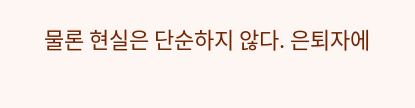물론 현실은 단순하지 않다. 은퇴자에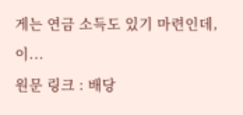게는 연금 소득도 있기 마련인데, 이...
원문 링크 : 배당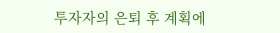투자자의 은퇴 후 계획에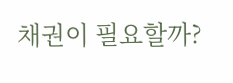채권이 필요할까?